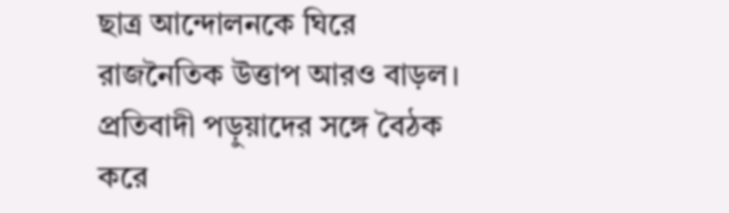ছাত্র আন্দোলনকে ঘিরে রাজনৈতিক উত্তাপ আরও বাড়ল। প্রতিবাদী পড়ুয়াদের সঙ্গে বৈঠক করে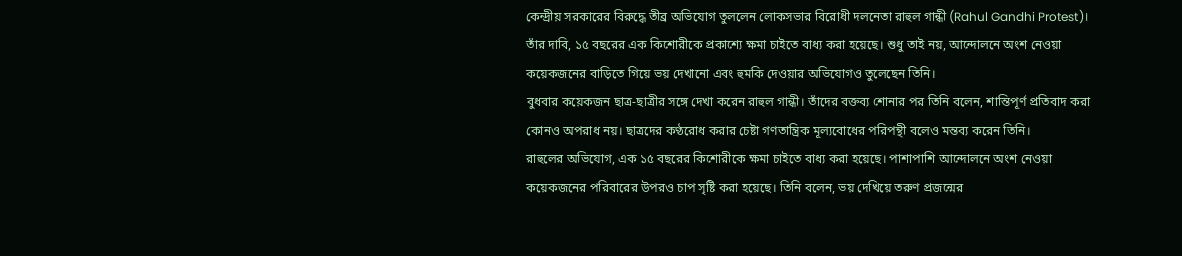কেন্দ্রীয় সরকারের বিরুদ্ধে তীব্র অভিযোগ তুললেন লোকসভার বিরোধী দলনেতা রাহুল গান্ধী (Rahul Gandhi Protest)। তাঁর দাবি, ১৫ বছরের এক কিশোরীকে প্রকাশ্যে ক্ষমা চাইতে বাধ্য করা হয়েছে। শুধু তাই নয়, আন্দোলনে অংশ নেওয়া কয়েকজনের বাড়িতে গিয়ে ভয় দেখানো এবং হুমকি দেওয়ার অভিযোগও তুলেছেন তিনি।
বুধবার কয়েকজন ছাত্র-ছাত্রীর সঙ্গে দেখা করেন রাহুল গান্ধী। তাঁদের বক্তব্য শোনার পর তিনি বলেন, শান্তিপূর্ণ প্রতিবাদ করা কোনও অপরাধ নয়। ছাত্রদের কণ্ঠরোধ করার চেষ্টা গণতান্ত্রিক মূল্যবোধের পরিপন্থী বলেও মন্তব্য করেন তিনি।
রাহুলের অভিযোগ, এক ১৫ বছরের কিশোরীকে ক্ষমা চাইতে বাধ্য করা হয়েছে। পাশাপাশি আন্দোলনে অংশ নেওয়া কয়েকজনের পরিবারের উপরও চাপ সৃষ্টি করা হয়েছে। তিনি বলেন, ভয় দেখিয়ে তরুণ প্রজন্মের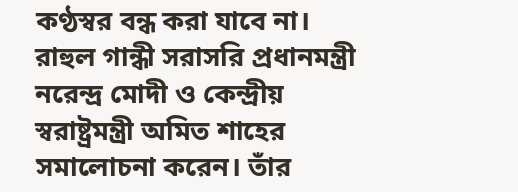কণ্ঠস্বর বন্ধ করা যাবে না।
রাহুল গান্ধী সরাসরি প্রধানমন্ত্রী নরেন্দ্র মোদী ও কেন্দ্রীয় স্বরাষ্ট্রমন্ত্রী অমিত শাহের সমালোচনা করেন। তাঁর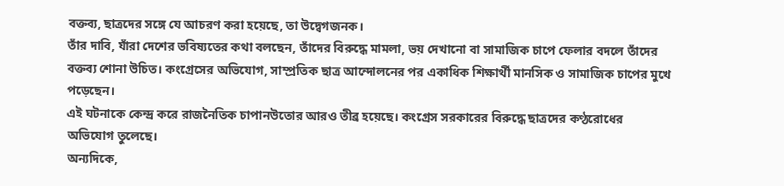বক্তব্য, ছাত্রদের সঙ্গে যে আচরণ করা হয়েছে, তা উদ্বেগজনক।
তাঁর দাবি, যাঁরা দেশের ভবিষ্যতের কথা বলছেন, তাঁদের বিরুদ্ধে মামলা, ভয় দেখানো বা সামাজিক চাপে ফেলার বদলে তাঁদের বক্তব্য শোনা উচিত। কংগ্রেসের অভিযোগ, সাম্প্রতিক ছাত্র আন্দোলনের পর একাধিক শিক্ষার্থী মানসিক ও সামাজিক চাপের মুখে পড়েছেন।
এই ঘটনাকে কেন্দ্র করে রাজনৈতিক চাপানউতোর আরও তীব্র হয়েছে। কংগ্রেস সরকারের বিরুদ্ধে ছাত্রদের কণ্ঠরোধের অভিযোগ তুলেছে।
অন্যদিকে,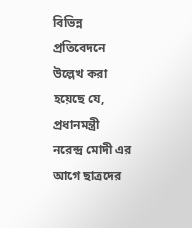বিভিন্ন প্রতিবেদনে উল্লেখ করা হয়েছে যে, প্রধানমন্ত্রী নরেন্দ্র মোদী এর আগে ছাত্রদের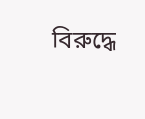বিরুদ্ধে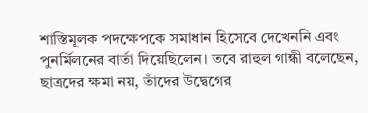শাস্তিমূলক পদক্ষেপকে সমাধান হিসেবে দেখেননি এবং পুনর্মিলনের বার্তা দিয়েছিলেন। তবে রাহুল গান্ধী বলেছেন, ছাত্রদের ক্ষমা নয়, তাঁদের উদ্বেগের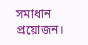সমাধান প্রয়োজন।